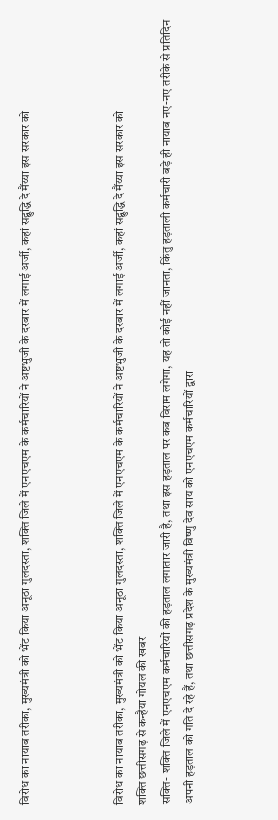विरोध का नायाब तरीका, मुख्यमंत्री को भेंट किया अनूठा गुलदस्ता, शक्ति जिले में एनएचएम के कर्मचारियों ने अष्टभुजी के दरबार में लगाई अर्जी, कहां सद्बुद्धि दे मैंय्या इस सरकार को



विरोध का नायाब तरीका, मुख्यमंत्री को भेंट किया अनूठा गुलदस्ता, शक्ति जिले में एनएचएम के कर्मचारियों ने अष्टभुजी के दरबार में लगाई अर्जी, कहां सद्बुद्धि दे मैंय्या इस सरकार को
शक्ति छत्तीसगढ़ से कन्हैया गोयल की खबर
सक्ति- शक्ति जिले में एनएचएम कर्मचारियों की हड़ताल लगातार जारी है, तथा इस हड़ताल पर कब विराम लगेगा, यह तो कोई नहीं जानता, किंतु हड़ताली कर्मचारी बड़े ही नायाब नए-नए तरीके से प्रतिदिन अपनी हड़ताल को गति दे रहे हैं, तथा छत्तीसगढ़ प्रदेश के मुख्यमंत्री विष्णु देव साय को एनएचएम कर्मचारियों द्वारा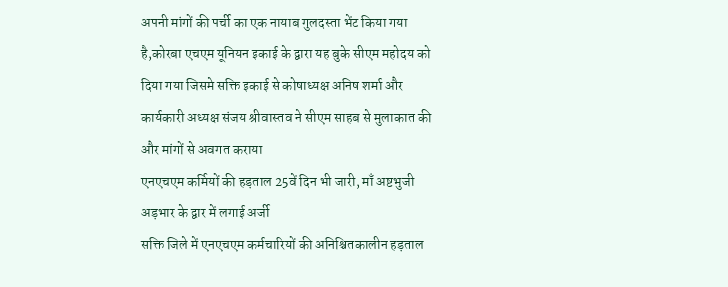अपनी मांगों की पर्ची का एक नायाब गुलदस्ता भेंट किया गया है,कोरबा एचएम यूनियन इकाई के द्वारा यह बुके सीएम महोदय को दिया गया जिसमे सक्ति इकाई से कोषाध्यक्ष अनिष शर्मा और कार्यकारी अध्यक्ष संजय श्रीवास्तव ने सीएम साहब से मुलाकात की और मांगों से अवगत कराया
एनएचएम कर्मियों की हड़ताल 25वें दिन भी जारी, माँ अष्टभुजी अड़भार के द्वार में लगाई अर्जी
सक्ति जिले में एनएचएम कर्मचारियों की अनिश्चितकालीन हड़ताल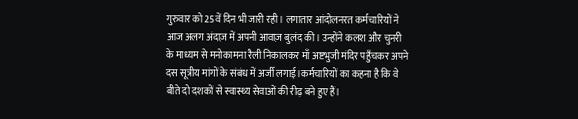गुरुवार को 25वें दिन भी जारी रही। लगातार आंदोलनरत कर्मचारियों ने आज अलग अंदाज़ में अपनी आवाज़ बुलंद की। उन्होंने कलश और चुनरी के माध्यम से मनोकामना रैली निकालकर माँ अष्टभुजी मंदिर पहुँचकर अपने दस सूत्रीय मांगों के संबंध में अर्जी लगाई।कर्मचारियों का कहना है कि वे बीते दो दशकों से स्वास्थ्य सेवाओं की रीढ़ बने हुए हैं।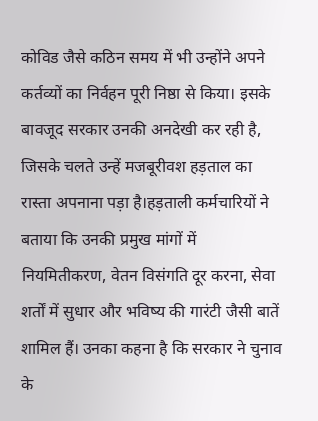कोविड जैसे कठिन समय में भी उन्होंने अपने कर्तव्यों का निर्वहन पूरी निष्ठा से किया। इसके बावजूद सरकार उनकी अनदेखी कर रही है, जिसके चलते उन्हें मजबूरीवश हड़ताल का रास्ता अपनाना पड़ा है।हड़ताली कर्मचारियों ने बताया कि उनकी प्रमुख मांगों में नियमितीकरण, वेतन विसंगति दूर करना, सेवा शर्तों में सुधार और भविष्य की गारंटी जैसी बातें शामिल हैं। उनका कहना है कि सरकार ने चुनाव के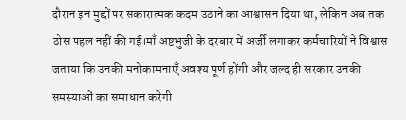दौरान इन मुद्दों पर सकारात्मक कदम उठाने का आश्वासन दिया था, लेकिन अब तक ठोस पहल नहीं की गई।माँ अष्टभुजी के दरबार में अर्जी लगाकर कर्मचारियों ने विश्वास जताया कि उनकी मनोकामनाएँ अवश्य पूर्ण होंगी और जल्द ही सरकार उनकी समस्याओं का समाधान करेगी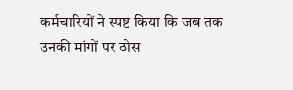कर्मचारियों ने स्पष्ट किया कि जब तक उनकी मांगों पर ठोस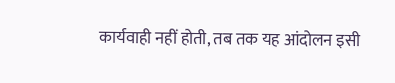कार्यवाही नहीं होती, तब तक यह आंदोलन इसी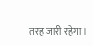तरह जारी रहेगा।